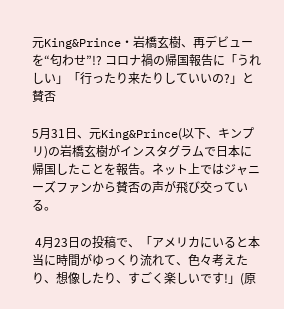元King&Prince・岩橋玄樹、再デビューを“匂わせ”!? コロナ禍の帰国報告に「うれしい」「行ったり来たりしていいの?」と賛否

5月31日、元King&Prince(以下、キンプリ)の岩橋玄樹がインスタグラムで日本に帰国したことを報告。ネット上ではジャニーズファンから賛否の声が飛び交っている。

 4月23日の投稿で、「アメリカにいると本当に時間がゆっくり流れて、色々考えたり、想像したり、すごく楽しいです!」(原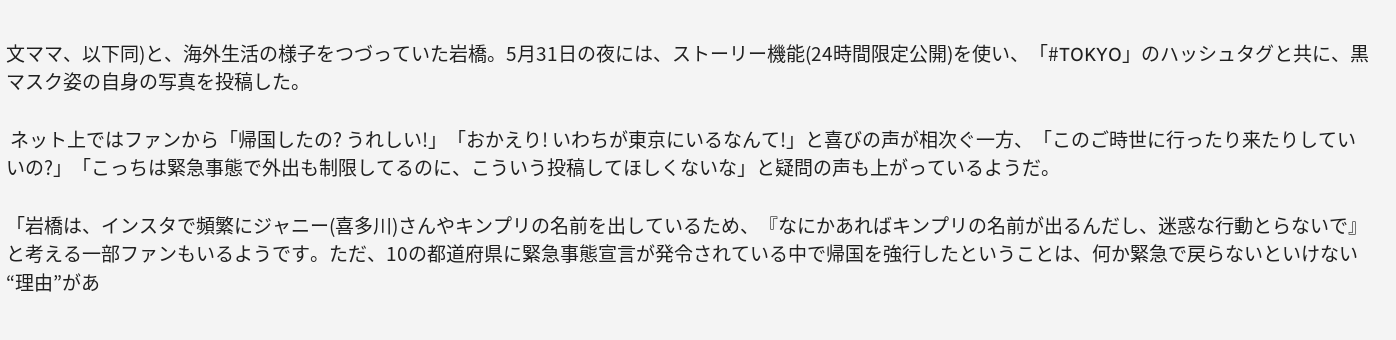文ママ、以下同)と、海外生活の様子をつづっていた岩橋。5月31日の夜には、ストーリー機能(24時間限定公開)を使い、「#TOKYO」のハッシュタグと共に、黒マスク姿の自身の写真を投稿した。

 ネット上ではファンから「帰国したの? うれしい!」「おかえり! いわちが東京にいるなんて!」と喜びの声が相次ぐ一方、「このご時世に行ったり来たりしていいの?」「こっちは緊急事態で外出も制限してるのに、こういう投稿してほしくないな」と疑問の声も上がっているようだ。

「岩橋は、インスタで頻繁にジャニー(喜多川)さんやキンプリの名前を出しているため、『なにかあればキンプリの名前が出るんだし、迷惑な行動とらないで』と考える一部ファンもいるようです。ただ、10の都道府県に緊急事態宣言が発令されている中で帰国を強行したということは、何か緊急で戻らないといけない“理由”があ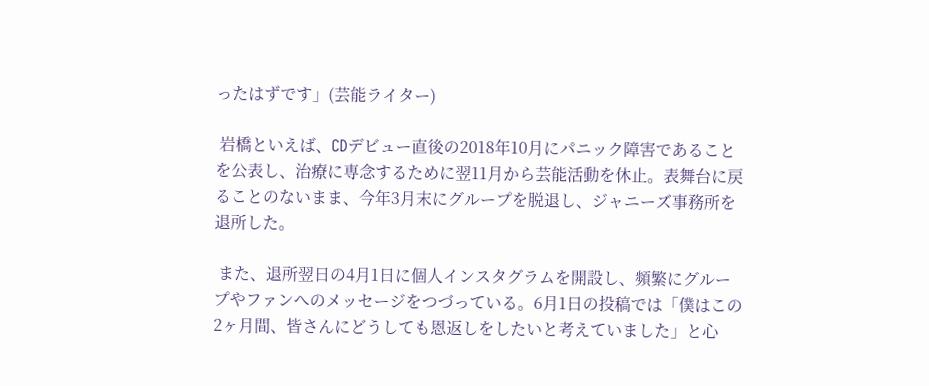ったはずです」(芸能ライター)

 岩橋といえば、CDデビュー直後の2018年10月にパニック障害であることを公表し、治療に専念するために翌11月から芸能活動を休止。表舞台に戻ることのないまま、今年3月末にグループを脱退し、ジャニーズ事務所を退所した。

 また、退所翌日の4月1日に個人インスタグラムを開設し、頻繁にグループやファンへのメッセージをつづっている。6月1日の投稿では「僕はこの2ヶ月間、皆さんにどうしても恩返しをしたいと考えていました」と心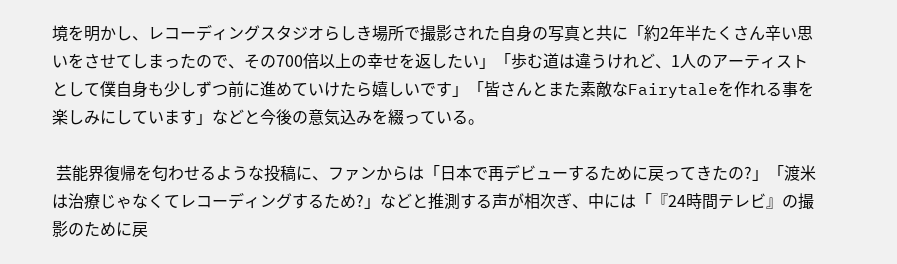境を明かし、レコーディングスタジオらしき場所で撮影された自身の写真と共に「約2年半たくさん辛い思いをさせてしまったので、その700倍以上の幸せを返したい」「歩む道は違うけれど、1人のアーティストとして僕自身も少しずつ前に進めていけたら嬉しいです」「皆さんとまた素敵なFairytaleを作れる事を楽しみにしています」などと今後の意気込みを綴っている。

 芸能界復帰を匂わせるような投稿に、ファンからは「日本で再デビューするために戻ってきたの?」「渡米は治療じゃなくてレコーディングするため?」などと推測する声が相次ぎ、中には「『24時間テレビ』の撮影のために戻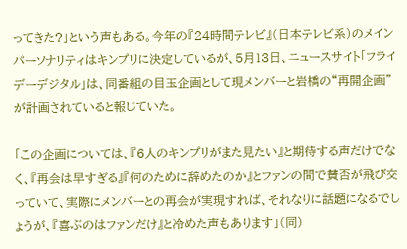ってきた?」という声もある。今年の『24時間テレビ』(日本テレビ系)のメインパーソナリティはキンプリに決定しているが、5月13日、ニュースサイト「フライデーデジタル」は、同番組の目玉企画として現メンバーと岩橋の“再開企画”が計画されていると報じていた。

「この企画については、『6人のキンプリがまた見たい』と期待する声だけでなく、『再会は早すぎる』『何のために辞めたのか』とファンの間で賛否が飛び交っていて、実際にメンバーとの再会が実現すれば、それなりに話題になるでしょうが、『喜ぶのはファンだけ』と冷めた声もあります」(同)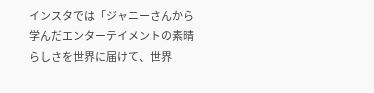インスタでは「ジャニーさんから学んだエンターテイメントの素晴らしさを世界に届けて、世界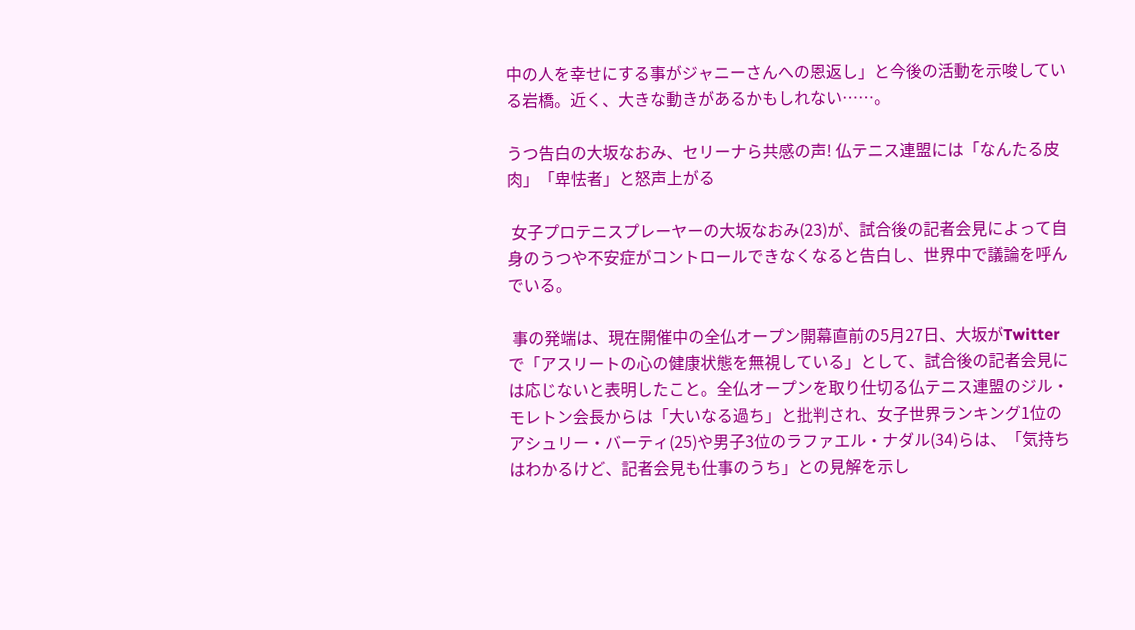中の人を幸せにする事がジャニーさんへの恩返し」と今後の活動を示唆している岩橋。近く、大きな動きがあるかもしれない……。

うつ告白の大坂なおみ、セリーナら共感の声! 仏テニス連盟には「なんたる皮肉」「卑怯者」と怒声上がる

 女子プロテニスプレーヤーの大坂なおみ(23)が、試合後の記者会見によって自身のうつや不安症がコントロールできなくなると告白し、世界中で議論を呼んでいる。

 事の発端は、現在開催中の全仏オープン開幕直前の5月27日、大坂がTwitterで「アスリートの心の健康状態を無視している」として、試合後の記者会見には応じないと表明したこと。全仏オープンを取り仕切る仏テニス連盟のジル・モレトン会長からは「大いなる過ち」と批判され、女子世界ランキング1位のアシュリー・バーティ(25)や男子3位のラファエル・ナダル(34)らは、「気持ちはわかるけど、記者会見も仕事のうち」との見解を示し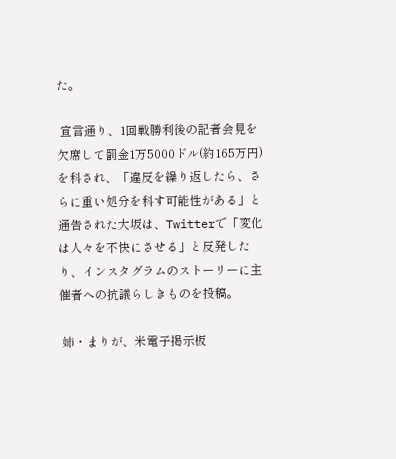た。

 宣言通り、1回戦勝利後の記者会見を欠席して罰金1万5000ドル(約165万円)を科され、「違反を繰り返したら、さらに重い処分を科す可能性がある」と通告された大坂は、Twitterで「変化は人々を不快にさせる」と反発したり、インスタグラムのストーリーに主催者への抗議らしきものを投稿。

 姉・まりが、米電子掲示板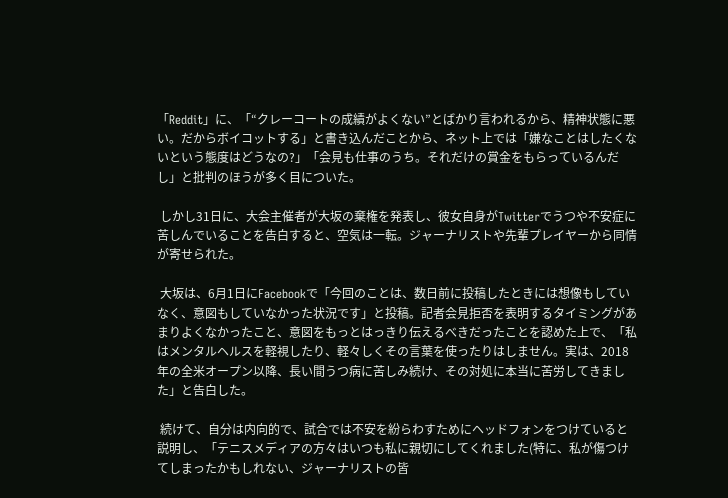「Reddit」に、「“クレーコートの成績がよくない”とばかり言われるから、精神状態に悪い。だからボイコットする」と書き込んだことから、ネット上では「嫌なことはしたくないという態度はどうなの?」「会見も仕事のうち。それだけの賞金をもらっているんだし」と批判のほうが多く目についた。

 しかし31日に、大会主催者が大坂の棄権を発表し、彼女自身がTwitterでうつや不安症に苦しんでいることを告白すると、空気は一転。ジャーナリストや先輩プレイヤーから同情が寄せられた。

 大坂は、6月1日にFacebookで「今回のことは、数日前に投稿したときには想像もしていなく、意図もしていなかった状況です」と投稿。記者会見拒否を表明するタイミングがあまりよくなかったこと、意図をもっとはっきり伝えるべきだったことを認めた上で、「私はメンタルヘルスを軽視したり、軽々しくその言葉を使ったりはしません。実は、2018年の全米オープン以降、長い間うつ病に苦しみ続け、その対処に本当に苦労してきました」と告白した。

 続けて、自分は内向的で、試合では不安を紛らわすためにヘッドフォンをつけていると説明し、「テニスメディアの方々はいつも私に親切にしてくれました(特に、私が傷つけてしまったかもしれない、ジャーナリストの皆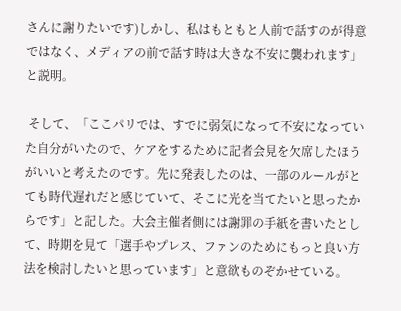さんに謝りたいです)しかし、私はもともと人前で話すのが得意ではなく、メディアの前で話す時は大きな不安に襲われます」と説明。

 そして、「ここパリでは、すでに弱気になって不安になっていた自分がいたので、ケアをするために記者会見を欠席したほうがいいと考えたのです。先に発表したのは、一部のルールがとても時代遅れだと感じていて、そこに光を当てたいと思ったからです」と記した。大会主催者側には謝罪の手紙を書いたとして、時期を見て「選手やプレス、ファンのためにもっと良い方法を検討したいと思っています」と意欲ものぞかせている。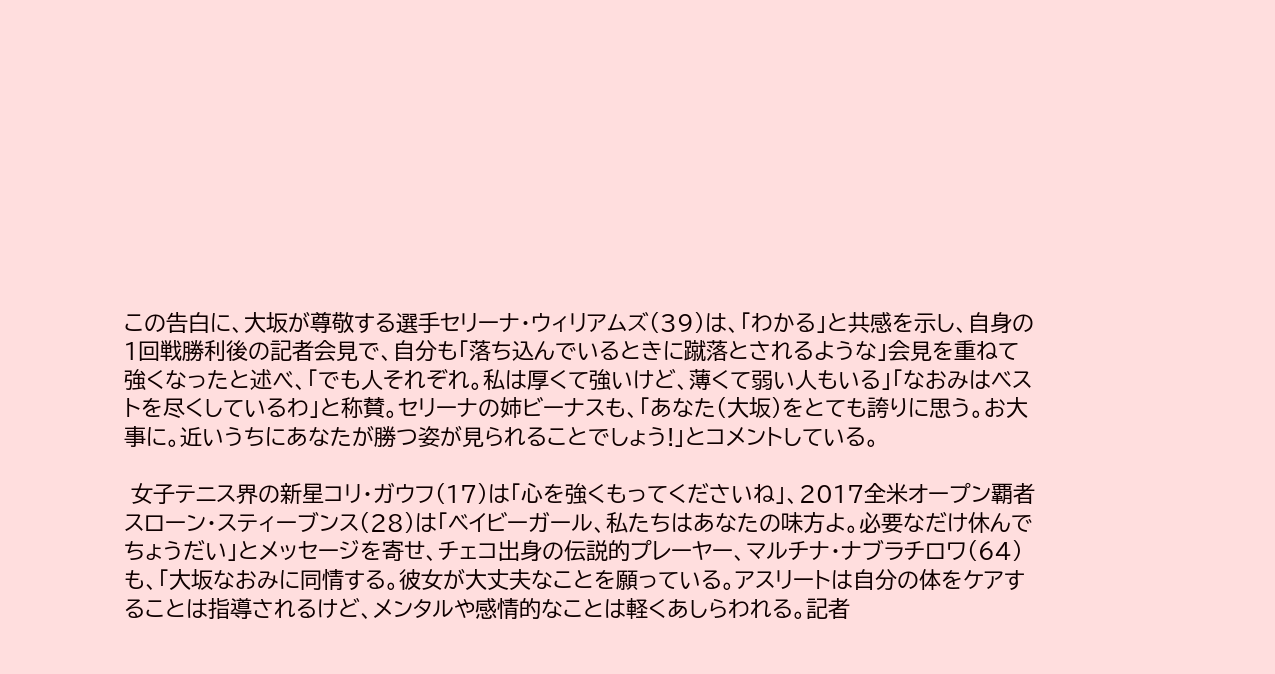この告白に、大坂が尊敬する選手セリーナ・ウィリアムズ(39)は、「わかる」と共感を示し、自身の1回戦勝利後の記者会見で、自分も「落ち込んでいるときに蹴落とされるような」会見を重ねて強くなったと述べ、「でも人それぞれ。私は厚くて強いけど、薄くて弱い人もいる」「なおみはベストを尽くしているわ」と称賛。セリーナの姉ビーナスも、「あなた(大坂)をとても誇りに思う。お大事に。近いうちにあなたが勝つ姿が見られることでしょう!」とコメントしている。

 女子テニス界の新星コリ・ガウフ(17)は「心を強くもってくださいね」、2017全米オープン覇者スローン・スティーブンス(28)は「ベイビーガール、私たちはあなたの味方よ。必要なだけ休んでちょうだい」とメッセージを寄せ、チェコ出身の伝説的プレーヤー、マルチナ・ナブラチロワ(64)も、「大坂なおみに同情する。彼女が大丈夫なことを願っている。アスリートは自分の体をケアすることは指導されるけど、メンタルや感情的なことは軽くあしらわれる。記者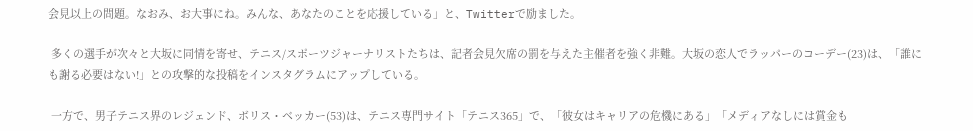会見以上の問題。なおみ、お大事にね。みんな、あなたのことを応援している」と、Twitterで励ました。

 多くの選手が次々と大坂に同情を寄せ、テニス/スポーツジャーナリストたちは、記者会見欠席の罰を与えた主催者を強く非難。大坂の恋人でラッパーのコーデー(23)は、「誰にも謝る必要はない!」との攻撃的な投稿をインスタグラムにアップしている。

 一方で、男子テニス界のレジェンド、ボリス・ベッカー(53)は、テニス専門サイト「テニス365」で、「彼女はキャリアの危機にある」「メディアなしには賞金も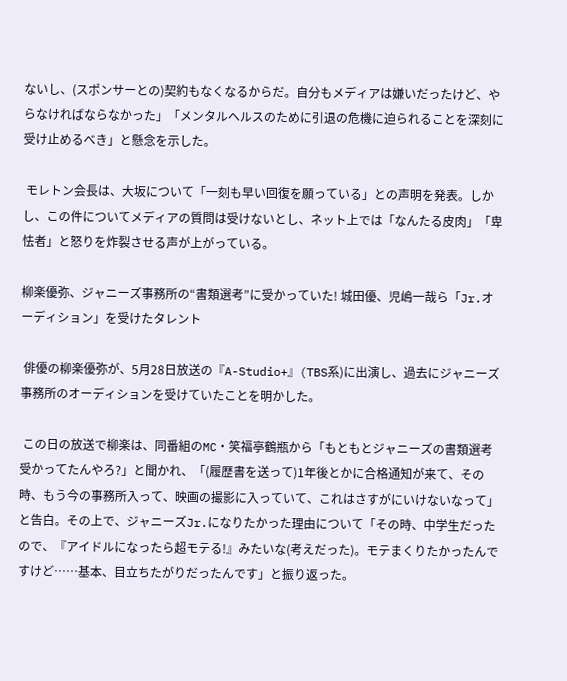ないし、(スポンサーとの)契約もなくなるからだ。自分もメディアは嫌いだったけど、やらなければならなかった」「メンタルヘルスのために引退の危機に迫られることを深刻に受け止めるべき」と懸念を示した。

 モレトン会長は、大坂について「一刻も早い回復を願っている」との声明を発表。しかし、この件についてメディアの質問は受けないとし、ネット上では「なんたる皮肉」「卑怯者」と怒りを炸裂させる声が上がっている。

柳楽優弥、ジャニーズ事務所の“書類選考”に受かっていた! 城田優、児嶋一哉ら「Jr.オーディション」を受けたタレント

 俳優の柳楽優弥が、5月28日放送の『A-Studio+』(TBS系)に出演し、過去にジャニーズ事務所のオーディションを受けていたことを明かした。

 この日の放送で柳楽は、同番組のMC・笑福亭鶴瓶から「もともとジャニーズの書類選考受かってたんやろ?」と聞かれ、「(履歴書を送って)1年後とかに合格通知が来て、その時、もう今の事務所入って、映画の撮影に入っていて、これはさすがにいけないなって」と告白。その上で、ジャニーズJr.になりたかった理由について「その時、中学生だったので、『アイドルになったら超モテる!』みたいな(考えだった)。モテまくりたかったんですけど……基本、目立ちたがりだったんです」と振り返った。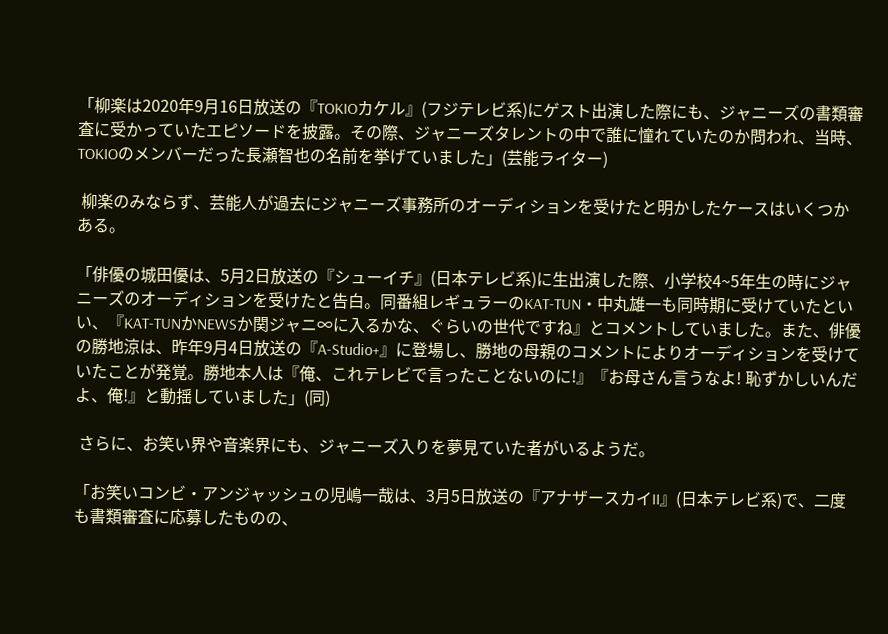「柳楽は2020年9月16日放送の『TOKIOカケル』(フジテレビ系)にゲスト出演した際にも、ジャニーズの書類審査に受かっていたエピソードを披露。その際、ジャニーズタレントの中で誰に憧れていたのか問われ、当時、TOKIOのメンバーだった長瀬智也の名前を挙げていました」(芸能ライター)

 柳楽のみならず、芸能人が過去にジャニーズ事務所のオーディションを受けたと明かしたケースはいくつかある。

「俳優の城田優は、5月2日放送の『シューイチ』(日本テレビ系)に生出演した際、小学校4~5年生の時にジャニーズのオーディションを受けたと告白。同番組レギュラーのKAT-TUN・中丸雄一も同時期に受けていたといい、『KAT-TUNかNEWSか関ジャニ∞に入るかな、ぐらいの世代ですね』とコメントしていました。また、俳優の勝地涼は、昨年9月4日放送の『A-Studio+』に登場し、勝地の母親のコメントによりオーディションを受けていたことが発覚。勝地本人は『俺、これテレビで言ったことないのに!』『お母さん言うなよ! 恥ずかしいんだよ、俺!』と動揺していました」(同)

 さらに、お笑い界や音楽界にも、ジャニーズ入りを夢見ていた者がいるようだ。

「お笑いコンビ・アンジャッシュの児嶋一哉は、3月5日放送の『アナザースカイII』(日本テレビ系)で、二度も書類審査に応募したものの、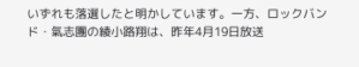いずれも落選したと明かしています。一方、ロックバンド・氣志團の綾小路翔は、昨年4月19日放送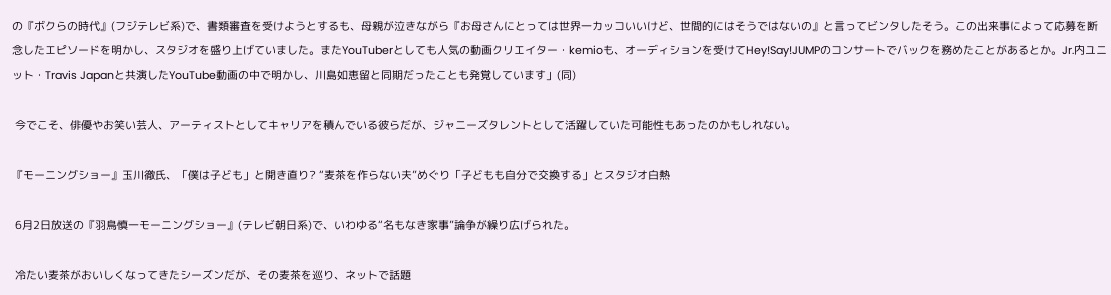の『ボクらの時代』(フジテレビ系)で、書類審査を受けようとするも、母親が泣きながら『お母さんにとっては世界一カッコいいけど、世間的にはそうではないの』と言ってビンタしたそう。この出来事によって応募を断念したエピソードを明かし、スタジオを盛り上げていました。またYouTuberとしても人気の動画クリエイター・kemioも、オーディションを受けてHey!Say!JUMPのコンサートでバックを務めたことがあるとか。Jr.内ユニット・Travis Japanと共演したYouTube動画の中で明かし、川島如恵留と同期だったことも発覚しています」(同)

 今でこそ、俳優やお笑い芸人、アーティストとしてキャリアを積んでいる彼らだが、ジャニーズタレントとして活躍していた可能性もあったのかもしれない。

『モーニングショー』玉川徹氏、「僕は子ども」と開き直り? “麦茶を作らない夫”めぐり「子どもも自分で交換する」とスタジオ白熱

 6月2日放送の『羽鳥慎一モーニングショー』(テレビ朝日系)で、いわゆる“名もなき家事”論争が繰り広げられた。

 冷たい麦茶がおいしくなってきたシーズンだが、その麦茶を巡り、ネットで話題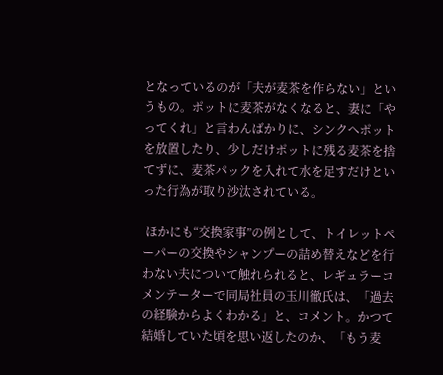となっているのが「夫が麦茶を作らない」というもの。ポットに麦茶がなくなると、妻に「やってくれ」と言わんばかりに、シンクへポットを放置したり、少しだけポットに残る麦茶を捨てずに、麦茶パックを入れて水を足すだけといった行為が取り沙汰されている。

 ほかにも“交換家事”の例として、トイレットペーパーの交換やシャンプーの詰め替えなどを行わない夫について触れられると、レギュラーコメンテーターで同局社員の玉川徹氏は、「過去の経験からよくわかる」と、コメント。かつて結婚していた頃を思い返したのか、「もう麦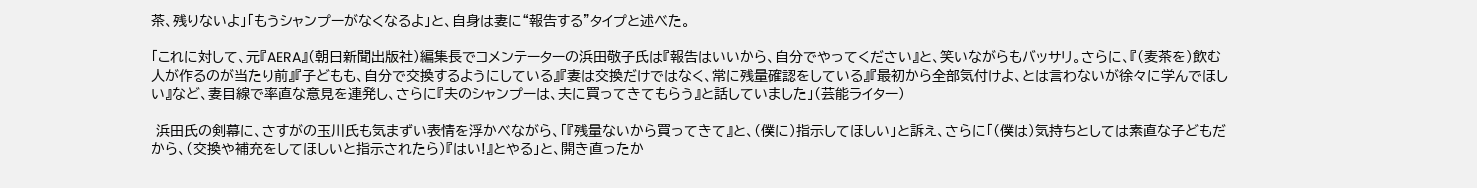茶、残りないよ」「もうシャンプーがなくなるよ」と、自身は妻に“報告する”タイプと述べた。

「これに対して、元『AERA』(朝日新聞出版社)編集長でコメンテーターの浜田敬子氏は『報告はいいから、自分でやってください』と、笑いながらもバッサリ。さらに、『(麦茶を)飲む人が作るのが当たり前』『子どもも、自分で交換するようにしている』『妻は交換だけではなく、常に残量確認をしている』『最初から全部気付けよ、とは言わないが徐々に学んでほしい』など、妻目線で率直な意見を連発し、さらに『夫のシャンプーは、夫に買ってきてもらう』と話していました」(芸能ライター)

 浜田氏の剣幕に、さすがの玉川氏も気まずい表情を浮かべながら、「『残量ないから買ってきて』と、(僕に)指示してほしい」と訴え、さらに「(僕は)気持ちとしては素直な子どもだから、(交換や補充をしてほしいと指示されたら)『はい!』とやる」と、開き直ったか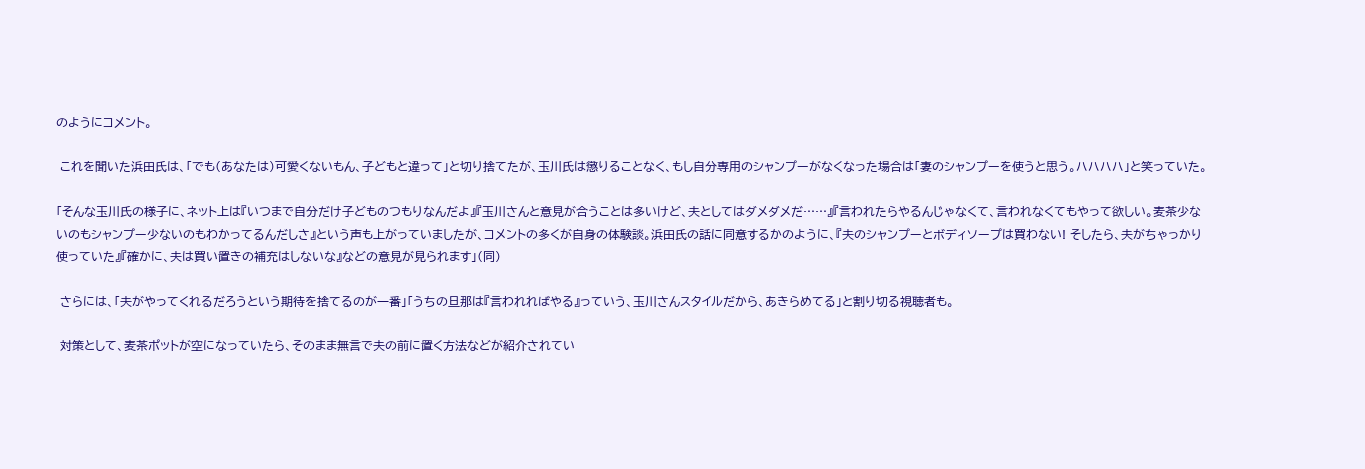のようにコメント。

 これを聞いた浜田氏は、「でも(あなたは)可愛くないもん、子どもと違って」と切り捨てたが、玉川氏は懲りることなく、もし自分専用のシャンプーがなくなった場合は「妻のシャンプーを使うと思う。ハハハハ」と笑っていた。

「そんな玉川氏の様子に、ネット上は『いつまで自分だけ子どものつもりなんだよ』『玉川さんと意見が合うことは多いけど、夫としてはダメダメだ……』『言われたらやるんじゃなくて、言われなくてもやって欲しい。麦茶少ないのもシャンプー少ないのもわかってるんだしさ』という声も上がっていましたが、コメントの多くが自身の体験談。浜田氏の話に同意するかのように、『夫のシャンプーとボディソープは買わない! そしたら、夫がちゃっかり使っていた』『確かに、夫は買い置きの補充はしないな』などの意見が見られます」(同)

 さらには、「夫がやってくれるだろうという期待を捨てるのが一番」「うちの旦那は『言われればやる』っていう、玉川さんスタイルだから、あきらめてる」と割り切る視聴者も。

 対策として、麦茶ポットが空になっていたら、そのまま無言で夫の前に置く方法などが紹介されてい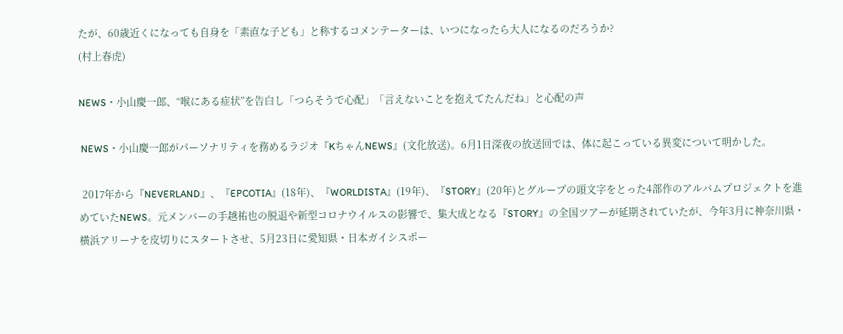たが、60歳近くになっても自身を「素直な子ども」と称するコメンテーターは、いつになったら大人になるのだろうか?
(村上春虎)

NEWS・小山慶一郎、“喉にある症状”を告白し「つらそうで心配」「言えないことを抱えてたんだね」と心配の声

 NEWS・小山慶一郎がパーソナリティを務めるラジオ『KちゃんNEWS』(文化放送)。6月1日深夜の放送回では、体に起こっている異変について明かした。

 2017年から『NEVERLAND』、『EPCOTIA』(18年)、『WORLDISTA』(19年)、『STORY』(20年)とグループの頭文字をとった4部作のアルバムプロジェクトを進めていたNEWS。元メンバーの手越祐也の脱退や新型コロナウイルスの影響で、集大成となる『STORY』の全国ツアーが延期されていたが、今年3月に神奈川県・横浜アリーナを皮切りにスタートさせ、5月23日に愛知県・日本ガイシスポー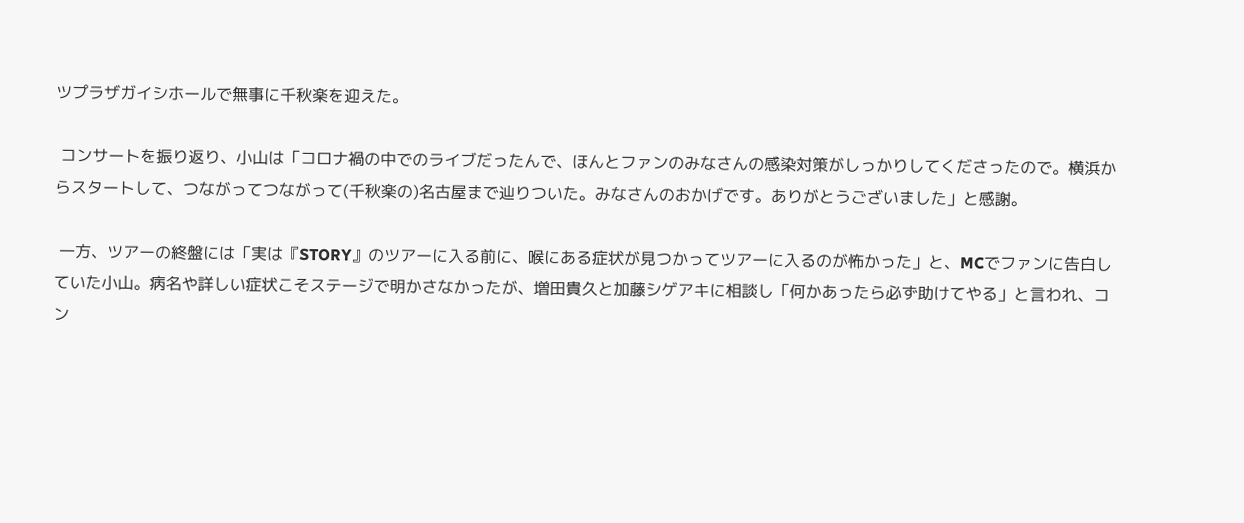ツプラザガイシホールで無事に千秋楽を迎えた。

 コンサートを振り返り、小山は「コロナ禍の中でのライブだったんで、ほんとファンのみなさんの感染対策がしっかりしてくださったので。横浜からスタートして、つながってつながって(千秋楽の)名古屋まで辿りついた。みなさんのおかげです。ありがとうございました」と感謝。

 一方、ツアーの終盤には「実は『STORY』のツアーに入る前に、喉にある症状が見つかってツアーに入るのが怖かった」と、MCでファンに告白していた小山。病名や詳しい症状こそステージで明かさなかったが、増田貴久と加藤シゲアキに相談し「何かあったら必ず助けてやる」と言われ、コン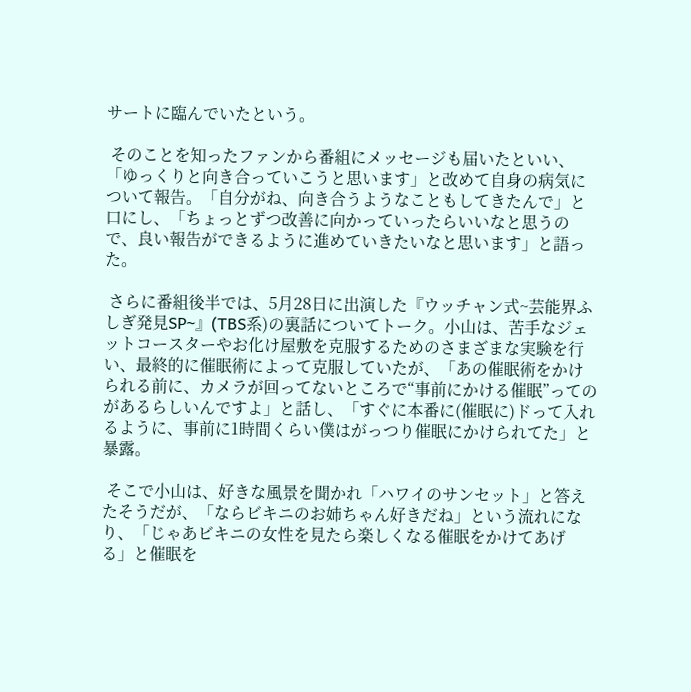サートに臨んでいたという。

 そのことを知ったファンから番組にメッセージも届いたといい、「ゆっくりと向き合っていこうと思います」と改めて自身の病気について報告。「自分がね、向き合うようなこともしてきたんで」と口にし、「ちょっとずつ改善に向かっていったらいいなと思うので、良い報告ができるように進めていきたいなと思います」と語った。

 さらに番組後半では、5月28日に出演した『ウッチャン式~芸能界ふしぎ発見SP~』(TBS系)の裏話についてトーク。小山は、苦手なジェットコースターやお化け屋敷を克服するためのさまざまな実験を行い、最終的に催眠術によって克服していたが、「あの催眠術をかけられる前に、カメラが回ってないところで“事前にかける催眠”ってのがあるらしいんですよ」と話し、「すぐに本番に(催眠に)ドって入れるように、事前に1時間くらい僕はがっつり催眠にかけられてた」と暴露。

 そこで小山は、好きな風景を聞かれ「ハワイのサンセット」と答えたそうだが、「ならビキニのお姉ちゃん好きだね」という流れになり、「じゃあビキニの女性を見たら楽しくなる催眠をかけてあげる」と催眠を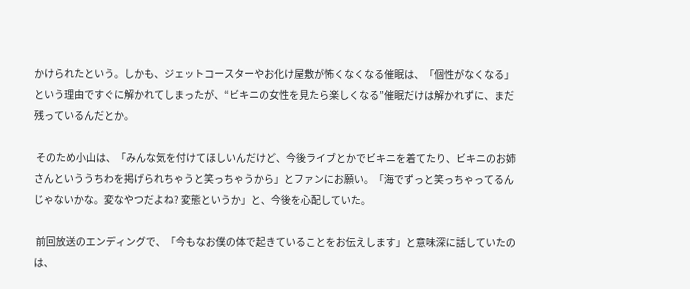かけられたという。しかも、ジェットコースターやお化け屋敷が怖くなくなる催眠は、「個性がなくなる」という理由ですぐに解かれてしまったが、“ビキニの女性を見たら楽しくなる”催眠だけは解かれずに、まだ残っているんだとか。

 そのため小山は、「みんな気を付けてほしいんだけど、今後ライブとかでビキニを着てたり、ビキニのお姉さんといううちわを掲げられちゃうと笑っちゃうから」とファンにお願い。「海でずっと笑っちゃってるんじゃないかな。変なやつだよね? 変態というか」と、今後を心配していた。

 前回放送のエンディングで、「今もなお僕の体で起きていることをお伝えします」と意味深に話していたのは、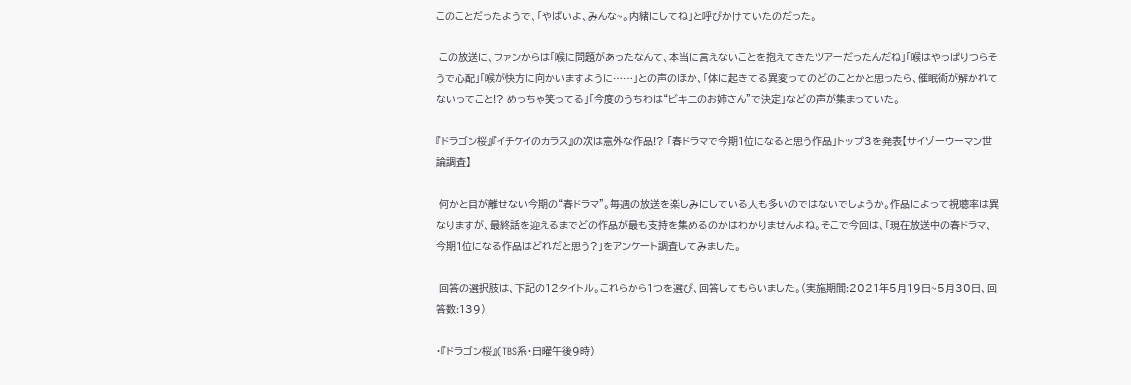このことだったようで、「やばいよ、みんな~。内緒にしてね」と呼びかけていたのだった。

 この放送に、ファンからは「喉に問題があったなんて、本当に言えないことを抱えてきたツアーだったんだね」「喉はやっぱりつらそうで心配」「喉が快方に向かいますように……」との声のほか、「体に起きてる異変ってのどのことかと思ったら、催眠術が解かれてないってこと!? めっちゃ笑ってる」「今度のうちわは“ビキニのお姉さん”で決定」などの声が集まっていた。

『ドラゴン桜』『イチケイのカラス』の次は意外な作品!? 「春ドラマで今期1位になると思う作品」トップ3を発表【サイゾーウーマン世論調査】

 何かと目が離せない今期の“春ドラマ”。毎週の放送を楽しみにしている人も多いのではないでしょうか。作品によって視聴率は異なりますが、最終話を迎えるまでどの作品が最も支持を集めるのかはわかりませんよね。そこで今回は、「現在放送中の春ドラマ、今期1位になる作品はどれだと思う?」をアンケート調査してみました。

 回答の選択肢は、下記の12タイトル。これらから1つを選び、回答してもらいました。(実施期間:2021年5月19日~5月30日、回答数:139)

・『ドラゴン桜』(TBS系・日曜午後9時)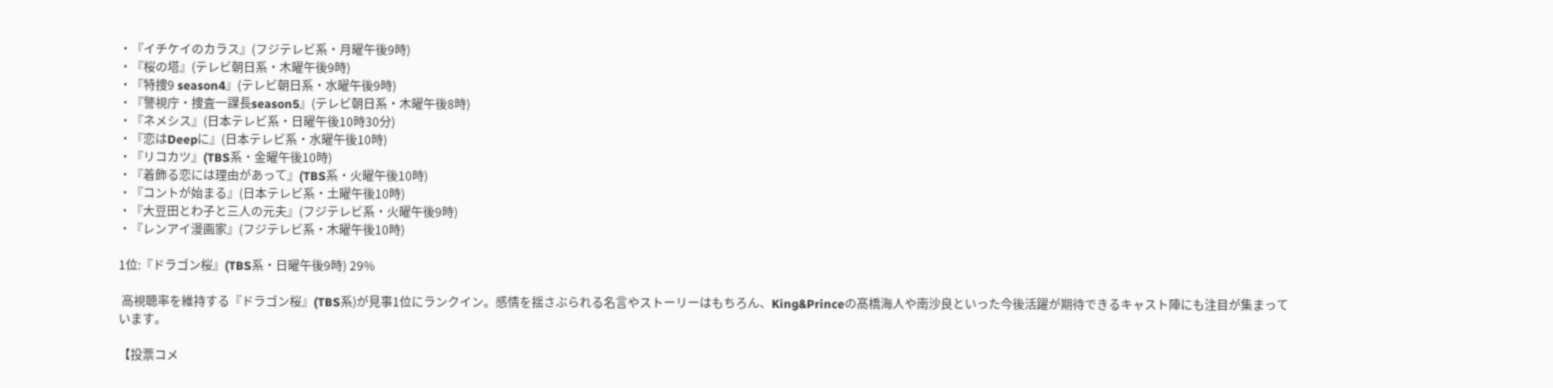・『イチケイのカラス』(フジテレビ系・月曜午後9時)
・『桜の塔』(テレビ朝日系・木曜午後9時)
・『特捜9 season4』(テレビ朝日系・水曜午後9時)
・『警視庁・捜査一課長season5』(テレビ朝日系・木曜午後8時)
・『ネメシス』(日本テレビ系・日曜午後10時30分)
・『恋はDeepに』(日本テレビ系・水曜午後10時)
・『リコカツ』(TBS系・金曜午後10時)
・『着飾る恋には理由があって』(TBS系・火曜午後10時)
・『コントが始まる』(日本テレビ系・土曜午後10時)
・『大豆田とわ子と三人の元夫』(フジテレビ系・火曜午後9時)
・『レンアイ漫画家』(フジテレビ系・木曜午後10時)

1位:『ドラゴン桜』(TBS系・日曜午後9時) 29%

 高視聴率を維持する『ドラゴン桜』(TBS系)が見事1位にランクイン。感情を揺さぶられる名言やストーリーはもちろん、King&Princeの髙橋海人や南沙良といった今後活躍が期待できるキャスト陣にも注目が集まっています。

【投票コメ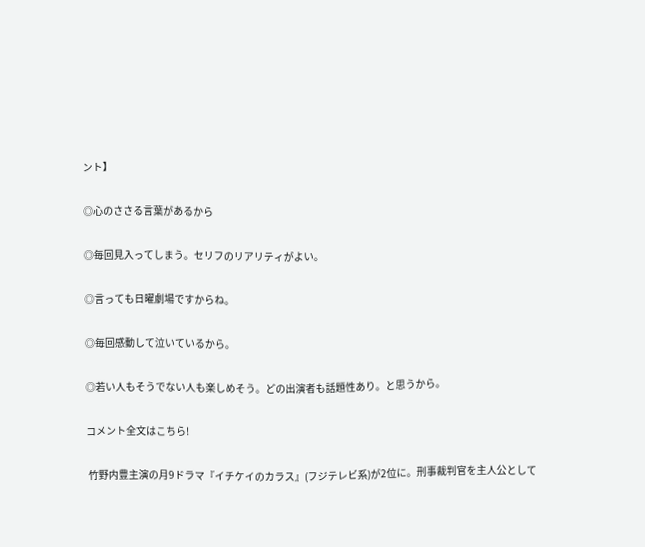ント】

◎心のささる言葉があるから

◎毎回見入ってしまう。セリフのリアリティがよい。

◎言っても日曜劇場ですからね。

◎毎回感動して泣いているから。

◎若い人もそうでない人も楽しめそう。どの出演者も話題性あり。と思うから。

コメント全文はこちら!

 竹野内豊主演の月9ドラマ『イチケイのカラス』(フジテレビ系)が2位に。刑事裁判官を主人公として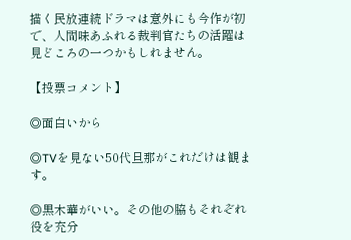描く民放連続ドラマは意外にも今作が初で、人間味あふれる裁判官たちの活躍は見どころの一つかもしれません。

【投票コメント】

◎面白いから

◎TVを見ない50代旦那がこれだけは観ます。

◎黒木華がいい。その他の脇もそれぞれ役を充分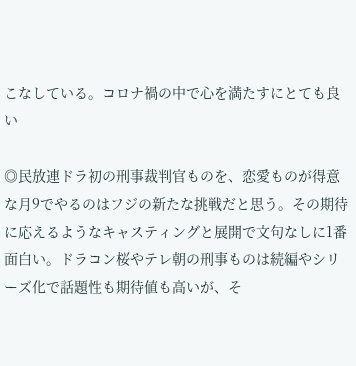こなしている。コロナ禍の中で心を満たすにとても良い

◎民放連ドラ初の刑事裁判官ものを、恋愛ものが得意な月9でやるのはフジの新たな挑戦だと思う。その期待に応えるようなキャスティングと展開で文句なしに1番面白い。ドラコン桜やテレ朝の刑事ものは続編やシリーズ化で話題性も期待値も高いが、そ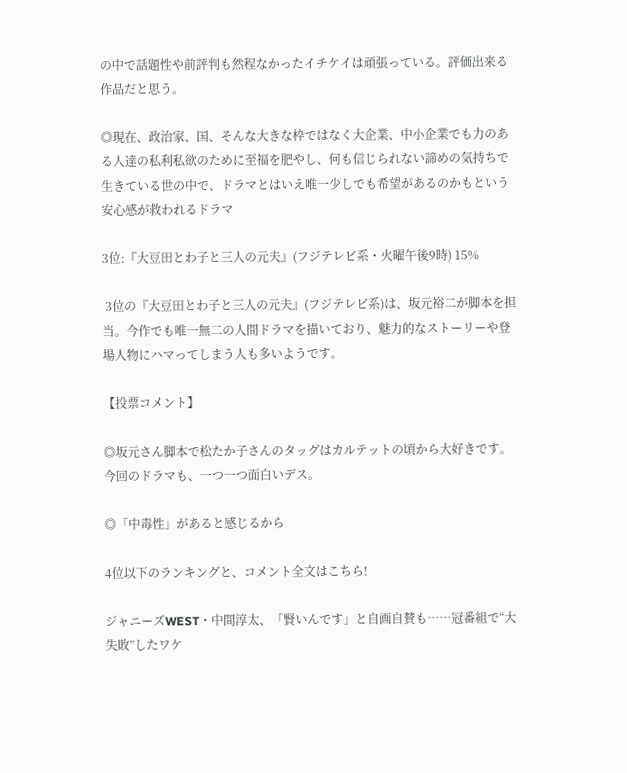の中で話題性や前評判も然程なかったイチケイは頑張っている。評価出来る作品だと思う。

◎現在、政治家、国、そんな大きな枠ではなく大企業、中小企業でも力のある人達の私利私欲のために至福を肥やし、何も信じられない諦めの気持ちで生きている世の中で、ドラマとはいえ唯一少しでも希望があるのかもという安心感が救われるドラマ

3位:『大豆田とわ子と三人の元夫』(フジテレビ系・火曜午後9時) 15%

 3位の『大豆田とわ子と三人の元夫』(フジテレビ系)は、坂元裕二が脚本を担当。今作でも唯一無二の人間ドラマを描いており、魅力的なストーリーや登場人物にハマってしまう人も多いようです。

【投票コメント】

◎坂元さん脚本で松たか子さんのタッグはカルテットの頃から大好きです。今回のドラマも、一つ一つ面白いデス。

◎「中毒性」があると感じるから

4位以下のランキングと、コメント全文はこちら!

ジャニーズWEST・中間淳太、「賢いんです」と自画自賛も……冠番組で“大失敗”したワケ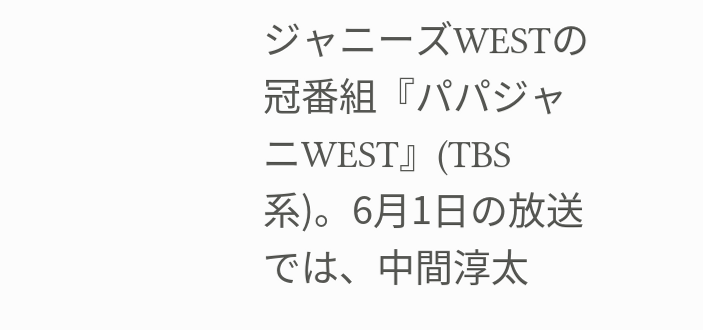ジャニーズWESTの冠番組『パパジャニWEST』(TBS系)。6月1日の放送では、中間淳太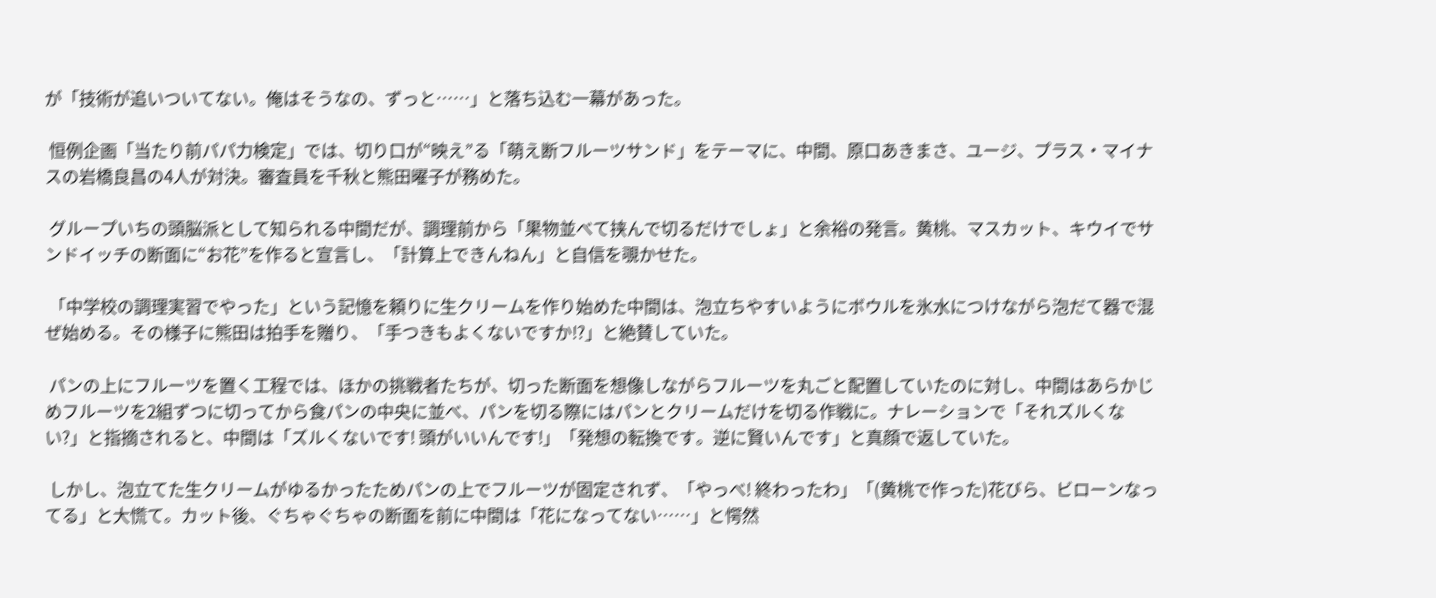が「技術が追いついてない。俺はそうなの、ずっと……」と落ち込む一幕があった。

 恒例企画「当たり前パパ力検定」では、切り口が“映え”る「萌え断フルーツサンド」をテーマに、中間、原口あきまさ、ユージ、プラス・マイナスの岩橋良昌の4人が対決。審査員を千秋と熊田曜子が務めた。

 グループいちの頭脳派として知られる中間だが、調理前から「果物並べて挟んで切るだけでしょ」と余裕の発言。黄桃、マスカット、キウイでサンドイッチの断面に“お花”を作ると宣言し、「計算上できんねん」と自信を覗かせた。

 「中学校の調理実習でやった」という記憶を頼りに生クリームを作り始めた中間は、泡立ちやすいようにボウルを氷水につけながら泡だて器で混ぜ始める。その様子に熊田は拍手を贈り、「手つきもよくないですか!?」と絶賛していた。

 パンの上にフルーツを置く工程では、ほかの挑戦者たちが、切った断面を想像しながらフルーツを丸ごと配置していたのに対し、中間はあらかじめフルーツを2組ずつに切ってから食パンの中央に並べ、パンを切る際にはパンとクリームだけを切る作戦に。ナレーションで「それズルくない?」と指摘されると、中間は「ズルくないです! 頭がいいんです!」「発想の転換です。逆に賢いんです」と真顔で返していた。

 しかし、泡立てた生クリームがゆるかったためパンの上でフルーツが固定されず、「やっべ! 終わったわ」「(黄桃で作った)花びら、ビローンなってる」と大慌て。カット後、ぐちゃぐちゃの断面を前に中間は「花になってない……」と愕然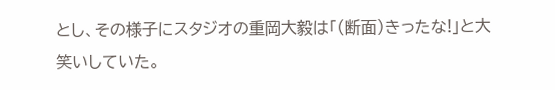とし、その様子にスタジオの重岡大毅は「(断面)きったな!」と大笑いしていた。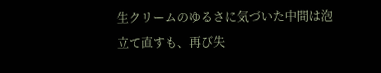生クリームのゆるさに気づいた中間は泡立て直すも、再び失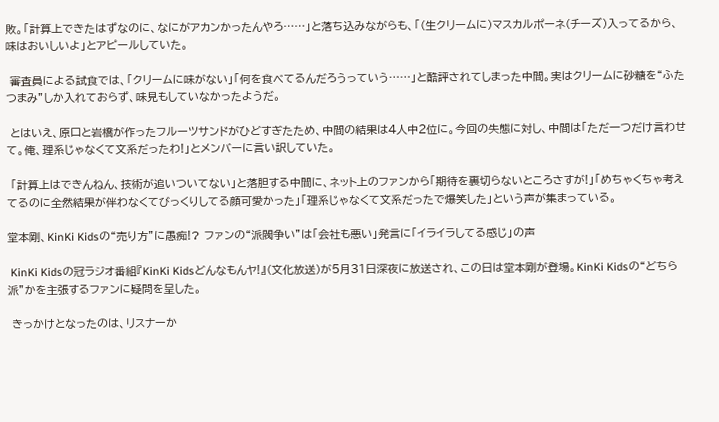敗。「計算上できたはずなのに、なにがアカンかったんやろ……」と落ち込みながらも、「(生クリームに)マスカルポーネ(チーズ)入ってるから、味はおいしいよ」とアピールしていた。

 審査員による試食では、「クリームに味がない」「何を食べてるんだろうっていう……」と酷評されてしまった中間。実はクリームに砂糖を“ふたつまみ”しか入れておらず、味見もしていなかったようだ。

 とはいえ、原口と岩橋が作ったフルーツサンドがひどすぎたため、中間の結果は4人中2位に。今回の失態に対し、中間は「ただ一つだけ言わせて。俺、理系じゃなくて文系だったわ!」とメンバーに言い訳していた。

 「計算上はできんねん、技術が追いついてない」と落胆する中間に、ネット上のファンから「期待を裏切らないところさすが!」「めちゃくちゃ考えてるのに全然結果が伴わなくてびっくりしてる顔可愛かった」「理系じゃなくて文系だったで爆笑した」という声が集まっている。

堂本剛、KinKi Kidsの“売り方”に愚痴!? ファンの“派閥争い”は「会社も悪い」発言に「イライラしてる感じ」の声

 KinKi Kidsの冠ラジオ番組『KinKi Kidsどんなもんヤ!』(文化放送)が5月31日深夜に放送され、この日は堂本剛が登場。KinKi Kidsの“どちら派”かを主張するファンに疑問を呈した。

 きっかけとなったのは、リスナーか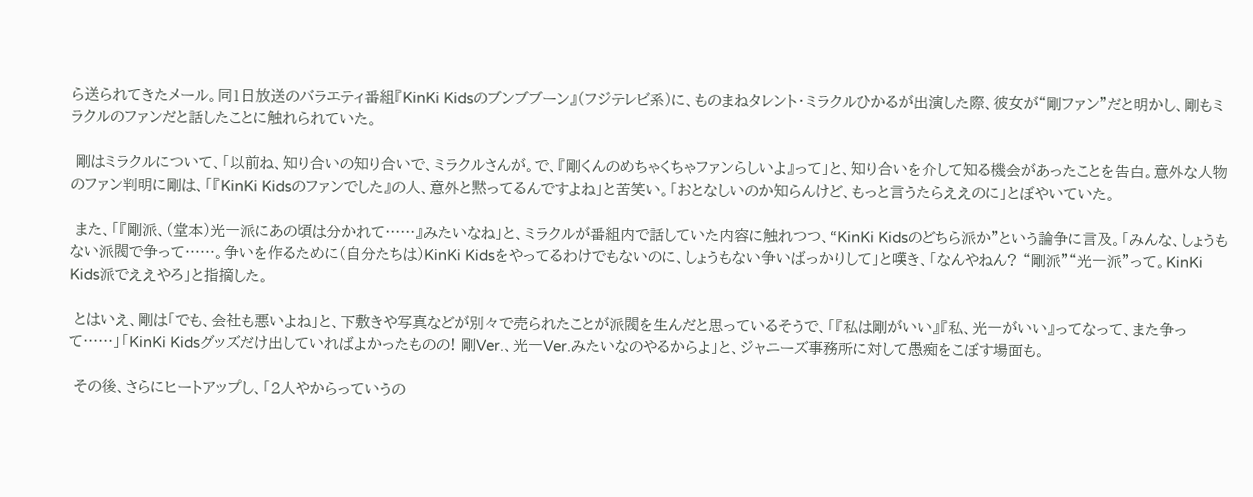ら送られてきたメール。同1日放送のバラエティ番組『KinKi Kidsのブンブブーン』(フジテレビ系)に、ものまねタレント・ミラクルひかるが出演した際、彼女が“剛ファン”だと明かし、剛もミラクルのファンだと話したことに触れられていた。

 剛はミラクルについて、「以前ね、知り合いの知り合いで、ミラクルさんが。で、『剛くんのめちゃくちゃファンらしいよ』って」と、知り合いを介して知る機会があったことを告白。意外な人物のファン判明に剛は、「『KinKi Kidsのファンでした』の人、意外と黙ってるんですよね」と苦笑い。「おとなしいのか知らんけど、もっと言うたらええのに」とぼやいていた。

 また、「『剛派、(堂本)光一派にあの頃は分かれて……』みたいなね」と、ミラクルが番組内で話していた内容に触れつつ、“KinKi Kidsのどちら派か”という論争に言及。「みんな、しょうもない派閥で争って……。争いを作るために(自分たちは)KinKi Kidsをやってるわけでもないのに、しょうもない争いばっかりして」と嘆き、「なんやねん? “剛派”“光一派”って。KinKi Kids派でええやろ」と指摘した。

 とはいえ、剛は「でも、会社も悪いよね」と、下敷きや写真などが別々で売られたことが派閥を生んだと思っているそうで、「『私は剛がいい』『私、光一がいい』ってなって、また争って……」「KinKi Kidsグッズだけ出していればよかったものの! 剛Ver.、光一Ver.みたいなのやるからよ」と、ジャニーズ事務所に対して愚痴をこぼす場面も。

 その後、さらにヒートアップし、「2人やからっていうの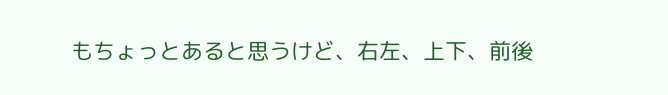もちょっとあると思うけど、右左、上下、前後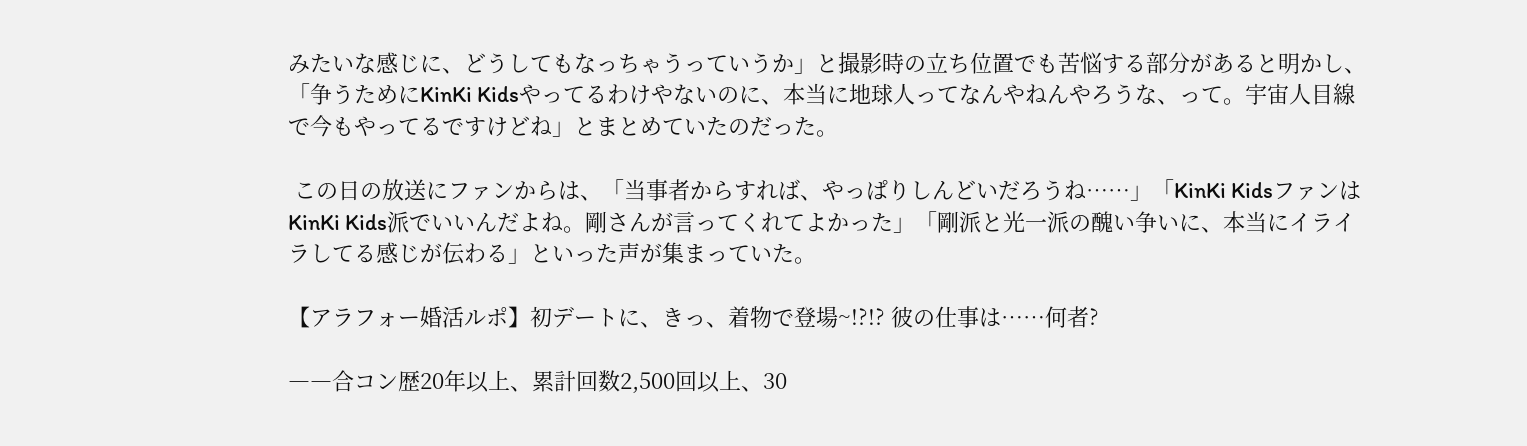みたいな感じに、どうしてもなっちゃうっていうか」と撮影時の立ち位置でも苦悩する部分があると明かし、「争うためにKinKi Kidsやってるわけやないのに、本当に地球人ってなんやねんやろうな、って。宇宙人目線で今もやってるですけどね」とまとめていたのだった。

 この日の放送にファンからは、「当事者からすれば、やっぱりしんどいだろうね……」「KinKi KidsファンはKinKi Kids派でいいんだよね。剛さんが言ってくれてよかった」「剛派と光一派の醜い争いに、本当にイライラしてる感じが伝わる」といった声が集まっていた。

【アラフォー婚活ルポ】初デートに、きっ、着物で登場~!?!? 彼の仕事は……何者?

――合コン歴20年以上、累計回数2,500回以上、30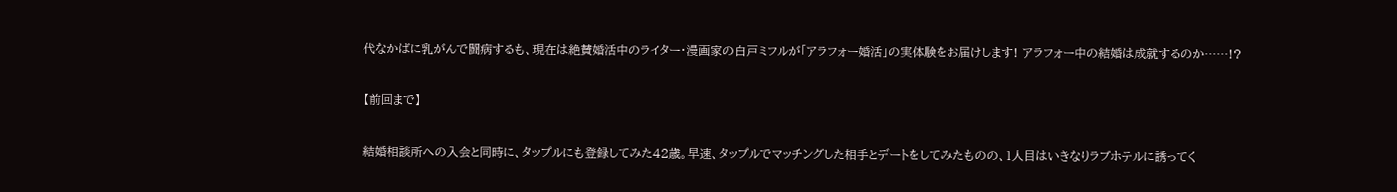代なかばに乳がんで闘病するも、現在は絶賛婚活中のライター・漫画家の白戸ミフルが「アラフォー婚活」の実体験をお届けします! アラフォー中の結婚は成就するのか……!?

【前回まで】

結婚相談所への入会と同時に、タップルにも登録してみた42歳。早速、タップルでマッチングした相手とデートをしてみたものの、1人目はいきなりラブホテルに誘ってく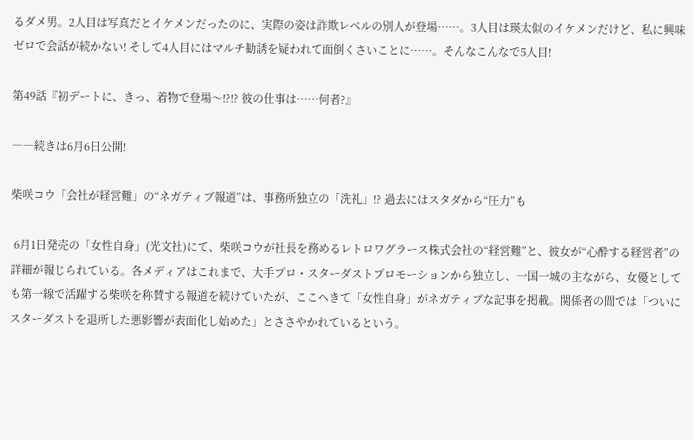るダメ男。2人目は写真だとイケメンだったのに、実際の姿は詐欺レベルの別人が登場……。3人目は瑛太似のイケメンだけど、私に興味ゼロで会話が続かない! そして4人目にはマルチ勧誘を疑われて面倒くさいことに……。そんなこんなで5人目!

第49話『初デートに、きっ、着物で登場〜!?!? 彼の仕事は……何者?』

――続きは6月6日公開!

柴咲コウ「会社が経営難」の“ネガティブ報道”は、事務所独立の「洗礼」!? 過去にはスタダから“圧力”も

 6月1日発売の「女性自身」(光文社)にて、柴咲コウが社長を務めるレトロワグラース株式会社の“経営難”と、彼女が“心酔する経営者”の詳細が報じられている。各メディアはこれまで、大手プロ・スターダストプロモーションから独立し、一国一城の主ながら、女優としても第一線で活躍する柴咲を称賛する報道を続けていたが、ここへきて「女性自身」がネガティブな記事を掲載。関係者の間では「ついにスターダストを退所した悪影響が表面化し始めた」とささやかれているという。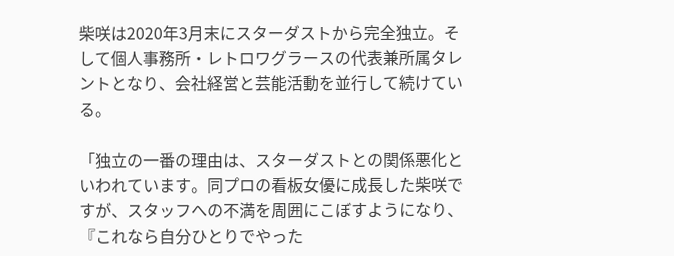柴咲は2020年3月末にスターダストから完全独立。そして個人事務所・レトロワグラースの代表兼所属タレントとなり、会社経営と芸能活動を並行して続けている。

「独立の一番の理由は、スターダストとの関係悪化といわれています。同プロの看板女優に成長した柴咲ですが、スタッフへの不満を周囲にこぼすようになり、『これなら自分ひとりでやった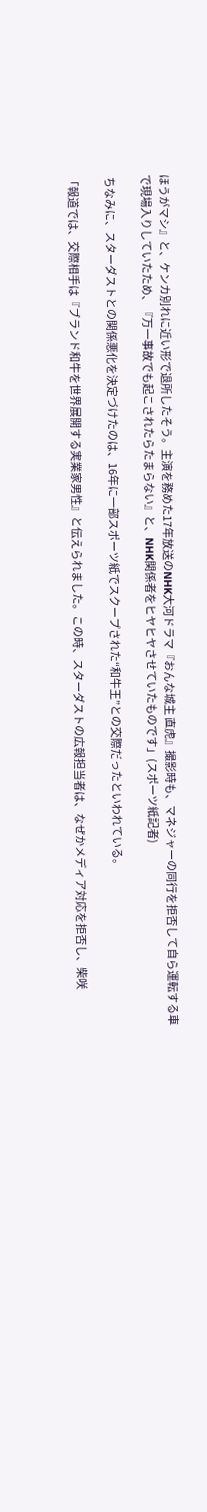ほうがマシ』と、ケンカ別れに近い形で退所したそう。主演を務めた17年放送のNHK大河ドラマ『おんな城主 直虎』撮影時も、マネジャーの同行を拒否して自ら運転する車で現場入りしていたため、『万一事故でも起こされたらたまらない』と、NHK関係者をヒヤヒヤさせていたものです」(スポーツ紙記者)

 ちなみに、スターダストとの関係悪化を決定づけたのは、16年に一部スポーツ紙でスクープされた“和牛王”との交際だったといわれている。

「報道では、交際相手は『ブランド和牛を世界展開する実業家男性』と伝えられました。この時、スターダストの広報担当者は、なぜかメディア対応を拒否し、柴咲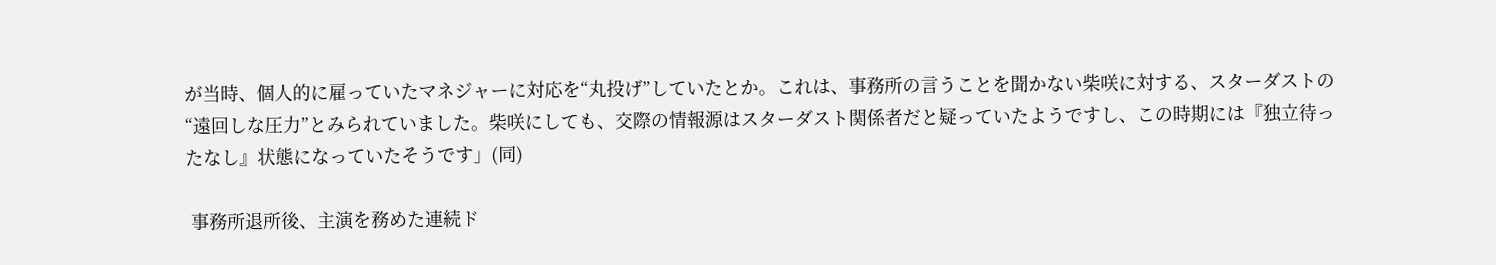が当時、個人的に雇っていたマネジャーに対応を“丸投げ”していたとか。これは、事務所の言うことを聞かない柴咲に対する、スターダストの“遠回しな圧力”とみられていました。柴咲にしても、交際の情報源はスターダスト関係者だと疑っていたようですし、この時期には『独立待ったなし』状態になっていたそうです」(同)

 事務所退所後、主演を務めた連続ド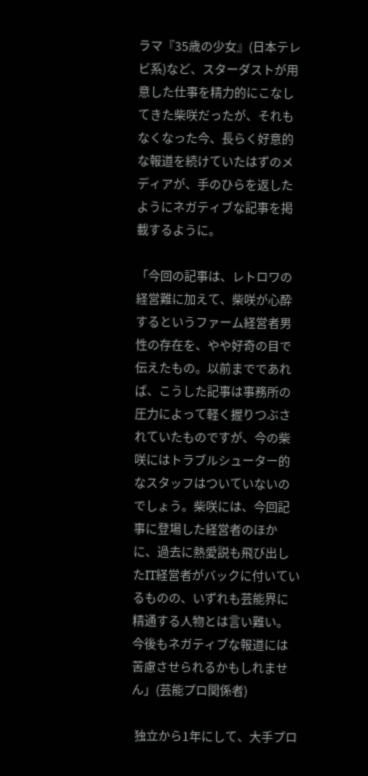ラマ『35歳の少女』(日本テレビ系)など、スターダストが用意した仕事を精力的にこなしてきた柴咲だったが、それもなくなった今、長らく好意的な報道を続けていたはずのメディアが、手のひらを返したようにネガティブな記事を掲載するように。

「今回の記事は、レトロワの経営難に加えて、柴咲が心酔するというファーム経営者男性の存在を、やや好奇の目で伝えたもの。以前までであれば、こうした記事は事務所の圧力によって軽く握りつぶされていたものですが、今の柴咲にはトラブルシューター的なスタッフはついていないのでしょう。柴咲には、今回記事に登場した経営者のほかに、過去に熱愛説も飛び出したIT経営者がバックに付いているものの、いずれも芸能界に精通する人物とは言い難い。今後もネガティブな報道には苦慮させられるかもしれません」(芸能プロ関係者)

 独立から1年にして、大手プロ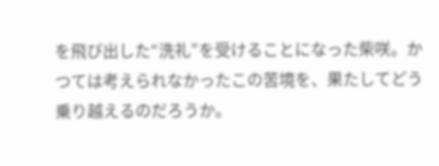を飛び出した“洗礼”を受けることになった柴咲。かつては考えられなかったこの苦境を、果たしてどう乗り越えるのだろうか。